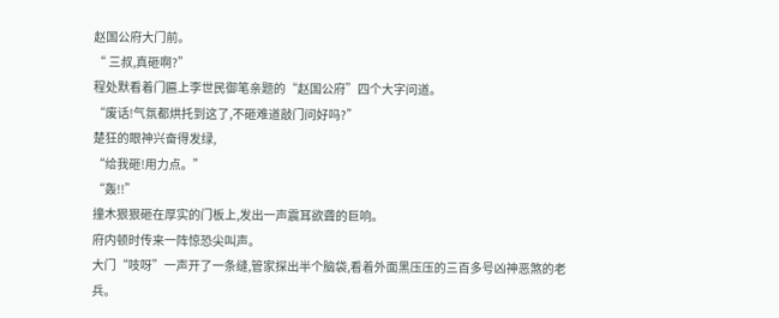赵国公府大门前。
“ 三叔,真砸啊?”
程处默看着门匾上李世民御笔亲题的“赵国公府”四个大字问道。
“废话!气氛都烘托到这了,不砸难道敲门问好吗?”
楚狂的眼神兴奋得发绿,
“给我砸!用力点。”
“轰!!”
撞木狠狠砸在厚实的门板上,发出一声震耳欲聋的巨响。
府内顿时传来一阵惊恐尖叫声。
大门“吱呀”一声开了一条缝,管家探出半个脑袋,看着外面黑压压的三百多号凶神恶煞的老兵。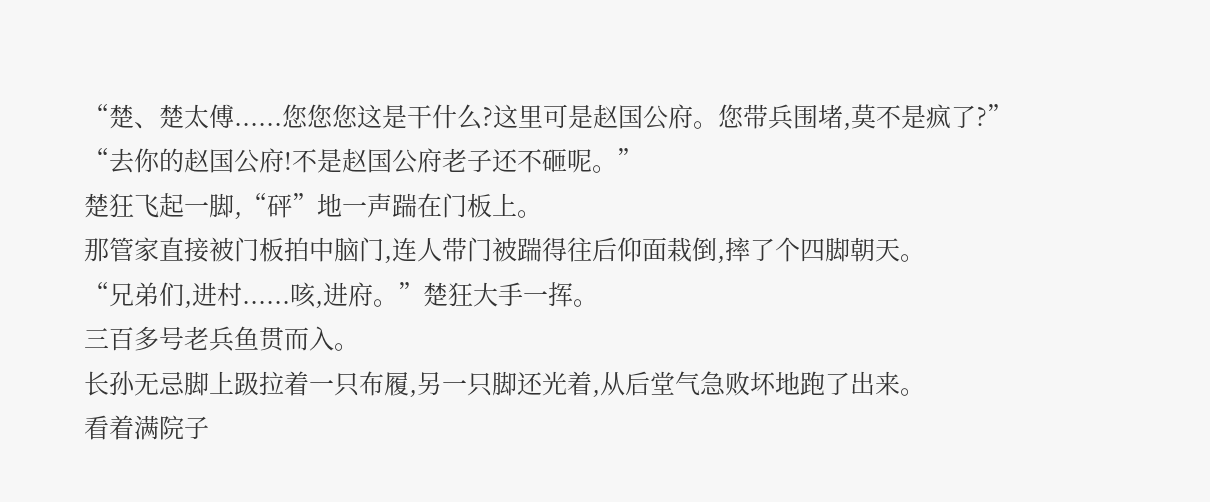“楚、楚太傅......您您您这是干什么?这里可是赵国公府。您带兵围堵,莫不是疯了?”
“去你的赵国公府!不是赵国公府老子还不砸呢。”
楚狂飞起一脚,“砰”地一声踹在门板上。
那管家直接被门板拍中脑门,连人带门被踹得往后仰面栽倒,摔了个四脚朝天。
“兄弟们,进村......咳,进府。”楚狂大手一挥。
三百多号老兵鱼贯而入。
长孙无忌脚上趿拉着一只布履,另一只脚还光着,从后堂气急败坏地跑了出来。
看着满院子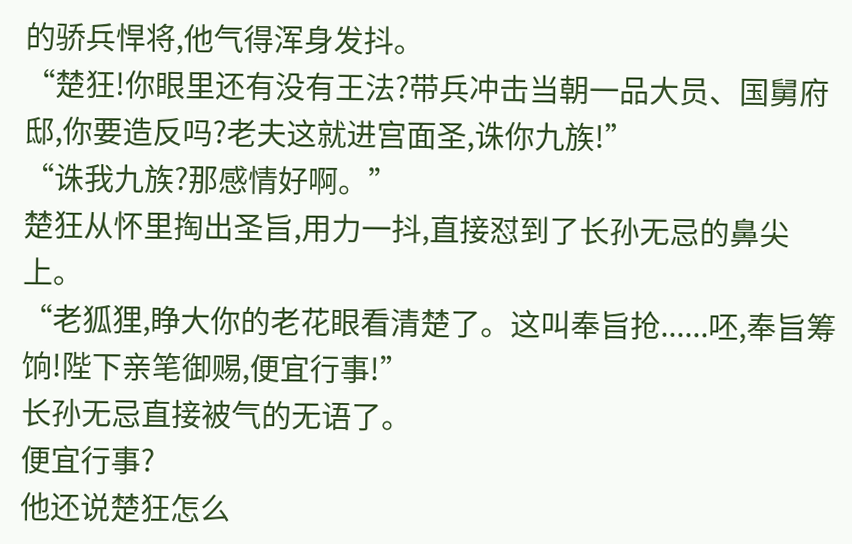的骄兵悍将,他气得浑身发抖。
“楚狂!你眼里还有没有王法?带兵冲击当朝一品大员、国舅府邸,你要造反吗?老夫这就进宫面圣,诛你九族!”
“诛我九族?那感情好啊。”
楚狂从怀里掏出圣旨,用力一抖,直接怼到了长孙无忌的鼻尖上。
“老狐狸,睁大你的老花眼看清楚了。这叫奉旨抢......呸,奉旨筹饷!陛下亲笔御赐,便宜行事!”
长孙无忌直接被气的无语了。
便宜行事?
他还说楚狂怎么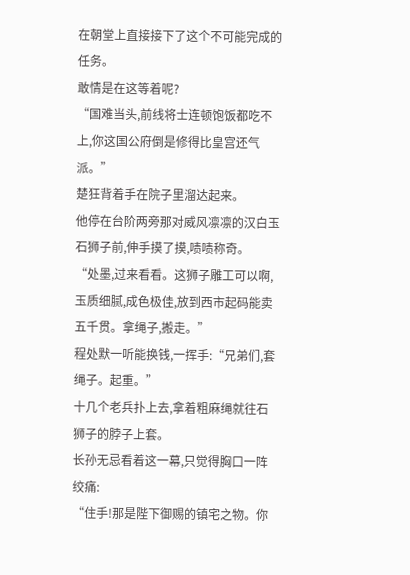在朝堂上直接接下了这个不可能完成的任务。
敢情是在这等着呢?
“国难当头,前线将士连顿饱饭都吃不上,你这国公府倒是修得比皇宫还气派。”
楚狂背着手在院子里溜达起来。
他停在台阶两旁那对威风凛凛的汉白玉石狮子前,伸手摸了摸,啧啧称奇。
“处墨,过来看看。这狮子雕工可以啊,玉质细腻,成色极佳,放到西市起码能卖五千贯。拿绳子,搬走。”
程处默一听能换钱,一挥手:“兄弟们,套绳子。起重。”
十几个老兵扑上去,拿着粗麻绳就往石狮子的脖子上套。
长孙无忌看着这一幕,只觉得胸口一阵绞痛:
“住手!那是陛下御赐的镇宅之物。你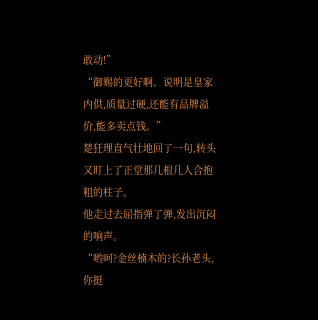敢动!”
“御赐的更好啊。说明是皇家内供,质量过硬,还能有品牌溢价,能多卖点钱。”
楚狂理直气壮地回了一句,转头又盯上了正堂那几根几人合抱粗的柱子。
他走过去屈指弹了弹,发出沉闷的响声。
“哟呵?金丝楠木的?长孙老头,你挺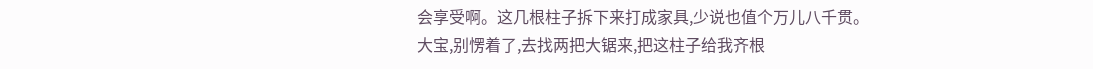会享受啊。这几根柱子拆下来打成家具,少说也值个万儿八千贯。
大宝,别愣着了,去找两把大锯来,把这柱子给我齐根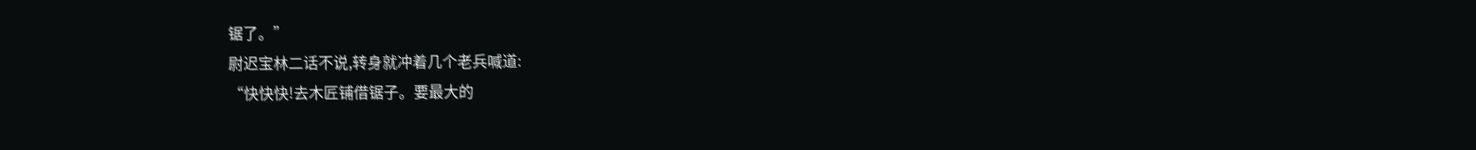锯了。”
尉迟宝林二话不说,转身就冲着几个老兵喊道:
“快快快!去木匠铺借锯子。要最大的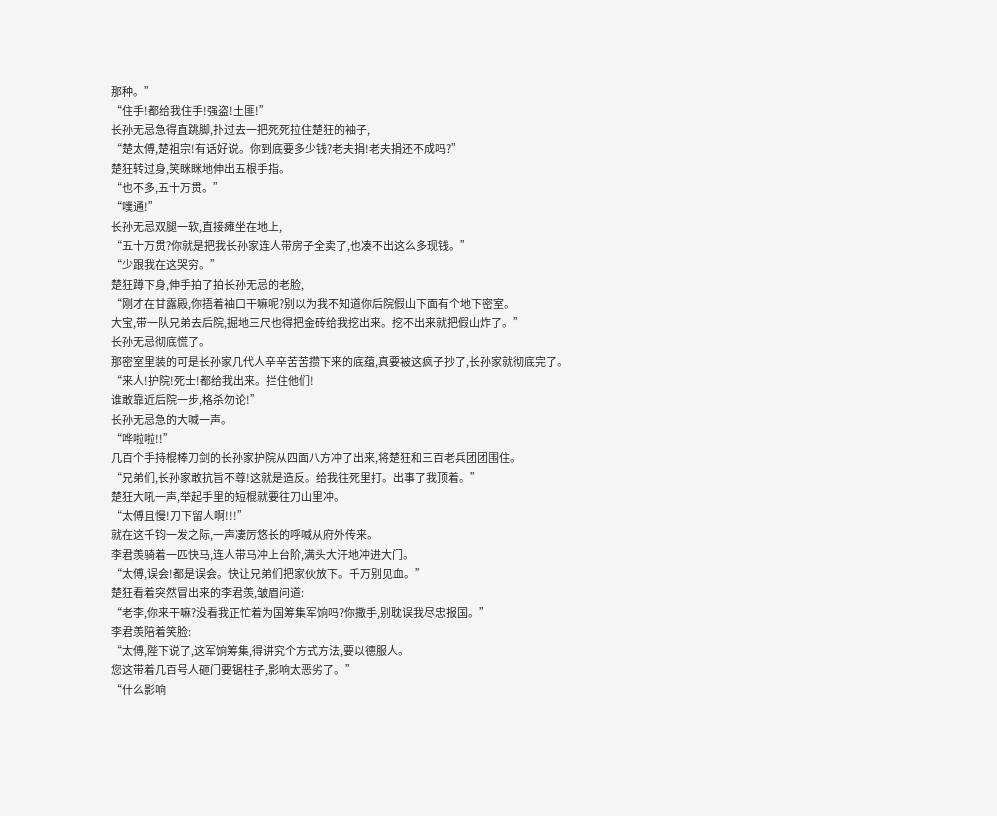那种。”
“住手!都给我住手!强盗!土匪!”
长孙无忌急得直跳脚,扑过去一把死死拉住楚狂的袖子,
“楚太傅,楚祖宗!有话好说。你到底要多少钱?老夫捐!老夫捐还不成吗?”
楚狂转过身,笑眯眯地伸出五根手指。
“也不多,五十万贯。”
“噗通!”
长孙无忌双腿一软,直接瘫坐在地上,
“五十万贯?你就是把我长孙家连人带房子全卖了,也凑不出这么多现钱。”
“少跟我在这哭穷。”
楚狂蹲下身,伸手拍了拍长孙无忌的老脸,
“刚才在甘露殿,你捂着袖口干嘛呢?别以为我不知道你后院假山下面有个地下密室。
大宝,带一队兄弟去后院,掘地三尺也得把金砖给我挖出来。挖不出来就把假山炸了。”
长孙无忌彻底慌了。
那密室里装的可是长孙家几代人辛辛苦苦攒下来的底蕴,真要被这疯子抄了,长孙家就彻底完了。
“来人!护院!死士!都给我出来。拦住他们!
谁敢靠近后院一步,格杀勿论!”
长孙无忌急的大喊一声。
“哗啦啦!!”
几百个手持棍棒刀剑的长孙家护院从四面八方冲了出来,将楚狂和三百老兵团团围住。
“兄弟们,长孙家敢抗旨不尊!这就是造反。给我往死里打。出事了我顶着。”
楚狂大吼一声,举起手里的短棍就要往刀山里冲。
“太傅且慢!刀下留人啊!!!”
就在这千钧一发之际,一声凄厉悠长的呼喊从府外传来。
李君羡骑着一匹快马,连人带马冲上台阶,满头大汗地冲进大门。
“太傅,误会!都是误会。快让兄弟们把家伙放下。千万别见血。”
楚狂看着突然冒出来的李君羡,皱眉问道:
“老李,你来干嘛?没看我正忙着为国筹集军饷吗?你撒手,别耽误我尽忠报国。”
李君羡陪着笑脸:
“太傅,陛下说了,这军饷筹集,得讲究个方式方法,要以德服人。
您这带着几百号人砸门要锯柱子,影响太恶劣了。”
“什么影响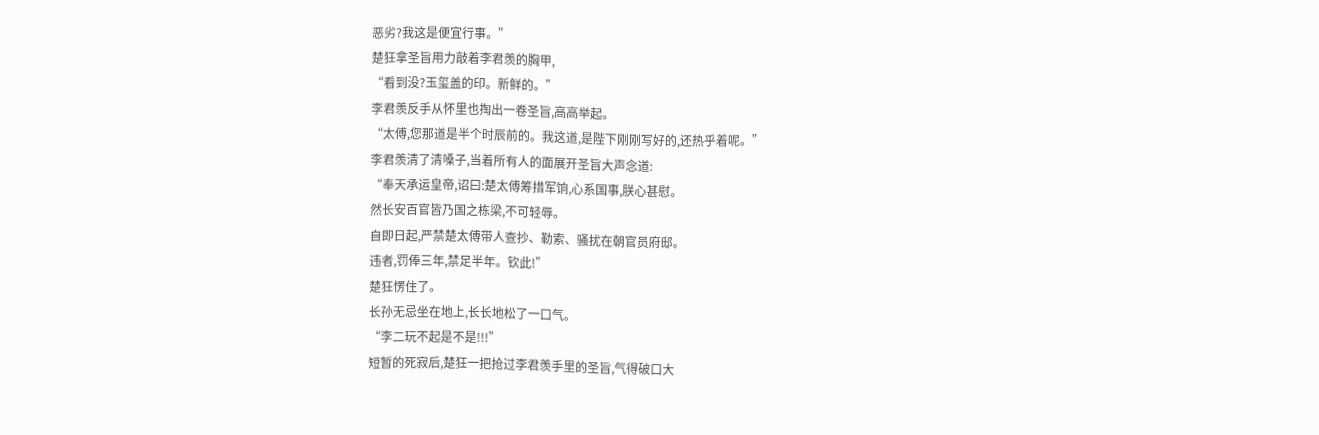恶劣?我这是便宜行事。”
楚狂拿圣旨用力敲着李君羡的胸甲,
“看到没?玉玺盖的印。新鲜的。”
李君羡反手从怀里也掏出一卷圣旨,高高举起。
“太傅,您那道是半个时辰前的。我这道,是陛下刚刚写好的,还热乎着呢。”
李君羡清了清嗓子,当着所有人的面展开圣旨大声念道:
“奉天承运皇帝,诏曰:楚太傅筹措军饷,心系国事,朕心甚慰。
然长安百官皆乃国之栋梁,不可轻辱。
自即日起,严禁楚太傅带人查抄、勒索、骚扰在朝官员府邸。
违者,罚俸三年,禁足半年。钦此!”
楚狂愣住了。
长孙无忌坐在地上,长长地松了一口气。
“李二玩不起是不是!!!”
短暂的死寂后,楚狂一把抢过李君羡手里的圣旨,气得破口大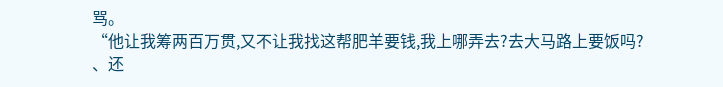骂。
“他让我筹两百万贯,又不让我找这帮肥羊要钱,我上哪弄去?去大马路上要饭吗?
、还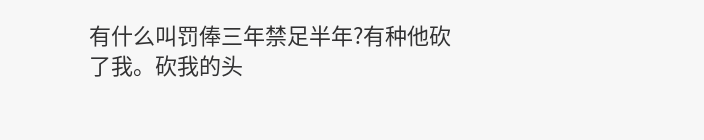有什么叫罚俸三年禁足半年?有种他砍了我。砍我的头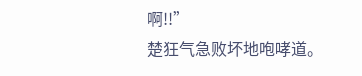啊!!”
楚狂气急败坏地咆哮道。